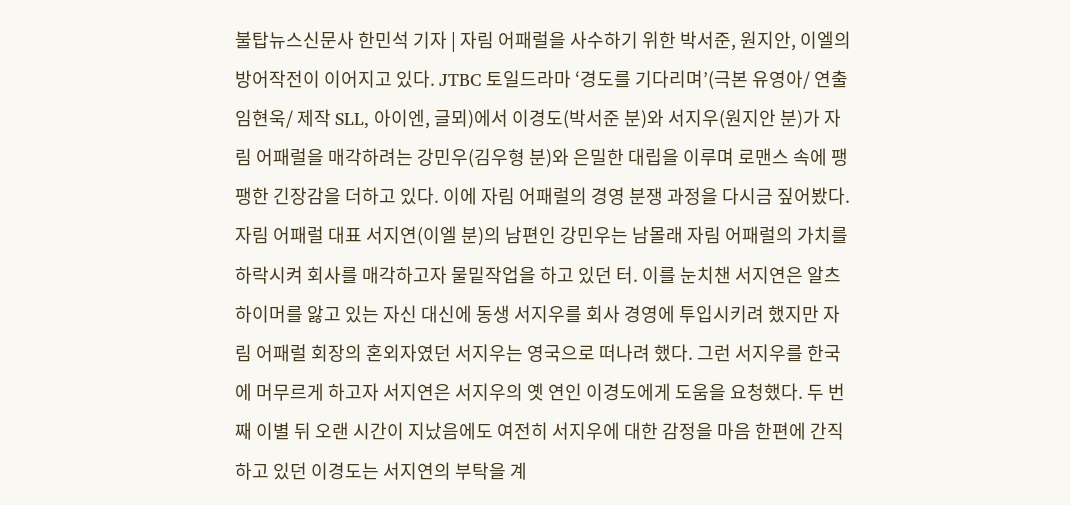불탑뉴스신문사 한민석 기자 | 자림 어패럴을 사수하기 위한 박서준, 원지안, 이엘의 방어작전이 이어지고 있다. JTBC 토일드라마 ‘경도를 기다리며’(극본 유영아/ 연출 임현욱/ 제작 SLL, 아이엔, 글뫼)에서 이경도(박서준 분)와 서지우(원지안 분)가 자림 어패럴을 매각하려는 강민우(김우형 분)와 은밀한 대립을 이루며 로맨스 속에 팽팽한 긴장감을 더하고 있다. 이에 자림 어패럴의 경영 분쟁 과정을 다시금 짚어봤다. 자림 어패럴 대표 서지연(이엘 분)의 남편인 강민우는 남몰래 자림 어패럴의 가치를 하락시켜 회사를 매각하고자 물밑작업을 하고 있던 터. 이를 눈치챈 서지연은 알츠하이머를 앓고 있는 자신 대신에 동생 서지우를 회사 경영에 투입시키려 했지만 자림 어패럴 회장의 혼외자였던 서지우는 영국으로 떠나려 했다. 그런 서지우를 한국에 머무르게 하고자 서지연은 서지우의 옛 연인 이경도에게 도움을 요청했다. 두 번째 이별 뒤 오랜 시간이 지났음에도 여전히 서지우에 대한 감정을 마음 한편에 간직하고 있던 이경도는 서지연의 부탁을 계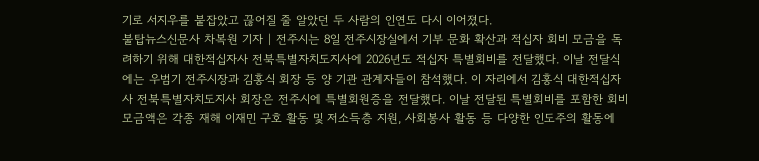기로 서지우를 붙잡았고 끊어질 줄 알았던 두 사람의 인연도 다시 이어졌다.
불탑뉴스신문사 차복원 기자 | 전주시는 8일 전주시장실에서 기부 문화 확산과 적십자 회비 모금을 독려하기 위해 대한적십자사 전북특별자치도지사에 2026년도 적십자 특별회비를 전달했다. 이날 전달식에는 우범기 전주시장과 김홍식 회장 등 양 기관 관계자들이 참석했다. 이 자리에서 김홍식 대한적십자사 전북특별자치도지사 회장은 전주시에 특별회원증을 전달했다. 이날 전달된 특별회비를 포함한 회비 모금액은 각종 재해 이재민 구호 활동 및 저소득층 지원, 사회봉사 활동 등 다양한 인도주의 활동에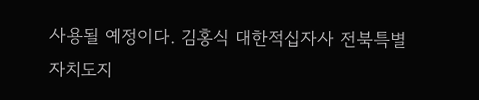사용될 예정이다. 김홍식 대한적십자사 전북특별자치도지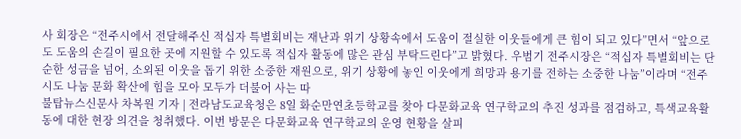사 회장은 “전주시에서 전달해주신 적십자 특별회비는 재난과 위기 상황속에서 도움이 절실한 이웃들에게 큰 힘이 되고 있다”면서 “앞으로도 도움의 손길이 필요한 곳에 지원할 수 있도록 적십자 활동에 많은 관심 부탁드린다”고 밝혔다. 우범기 전주시장은 “적십자 특별회비는 단순한 성금을 넘어, 소외된 이웃을 돕기 위한 소중한 재원으로, 위기 상황에 놓인 이웃에게 희망과 용기를 전하는 소중한 나눔”이라며 “전주시도 나눔 문화 확산에 힘을 모아 모두가 더불어 사는 따
불탑뉴스신문사 차복원 기자 | 전라남도교육청은 8일 화순만연초등학교를 찾아 다문화교육 연구학교의 추진 성과를 점검하고, 특색교육활동에 대한 현장 의견을 청취했다. 이번 방문은 다문화교육 연구학교의 운영 현황을 살피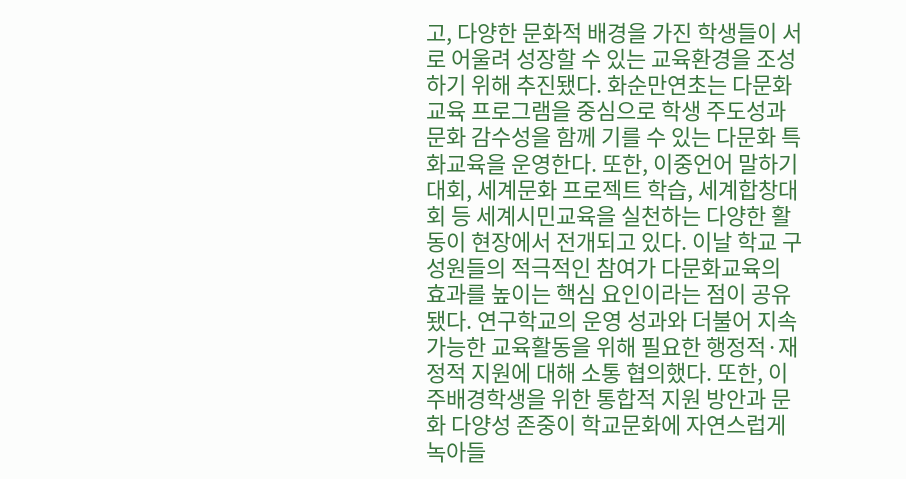고, 다양한 문화적 배경을 가진 학생들이 서로 어울려 성장할 수 있는 교육환경을 조성하기 위해 추진됐다. 화순만연초는 다문화교육 프로그램을 중심으로 학생 주도성과 문화 감수성을 함께 기를 수 있는 다문화 특화교육을 운영한다. 또한, 이중언어 말하기 대회, 세계문화 프로젝트 학습, 세계합창대회 등 세계시민교육을 실천하는 다양한 활동이 현장에서 전개되고 있다. 이날 학교 구성원들의 적극적인 참여가 다문화교육의 효과를 높이는 핵심 요인이라는 점이 공유됐다. 연구학교의 운영 성과와 더불어 지속 가능한 교육활동을 위해 필요한 행정적·재정적 지원에 대해 소통 협의했다. 또한, 이주배경학생을 위한 통합적 지원 방안과 문화 다양성 존중이 학교문화에 자연스럽게 녹아들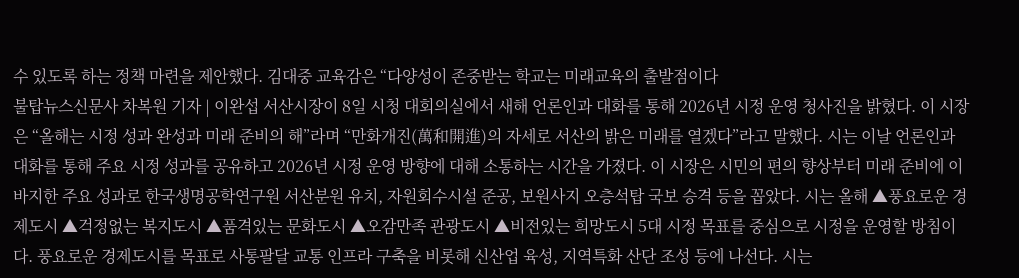수 있도록 하는 정책 마련을 제안했다. 김대중 교육감은 “다양성이 존중받는 학교는 미래교육의 출발점이다
불탑뉴스신문사 차복원 기자 | 이완섭 서산시장이 8일 시청 대회의실에서 새해 언론인과 대화를 통해 2026년 시정 운영 청사진을 밝혔다. 이 시장은 “올해는 시정 성과 완성과 미래 준비의 해”라며 “만화개진(萬和開進)의 자세로 서산의 밝은 미래를 열겠다”라고 말했다. 시는 이날 언론인과 대화를 통해 주요 시정 성과를 공유하고 2026년 시정 운영 방향에 대해 소통하는 시간을 가졌다. 이 시장은 시민의 편의 향상부터 미래 준비에 이바지한 주요 성과로 한국생명공학연구원 서산분원 유치, 자원회수시설 준공, 보원사지 오층석탑 국보 승격 등을 꼽았다. 시는 올해 ▲풍요로운 경제도시 ▲걱정없는 복지도시 ▲품격있는 문화도시 ▲오감만족 관광도시 ▲비전있는 희망도시 5대 시정 목표를 중심으로 시정을 운영할 방침이다. 풍요로운 경제도시를 목표로 사통팔달 교통 인프라 구축을 비롯해 신산업 육성, 지역특화 산단 조성 등에 나선다. 시는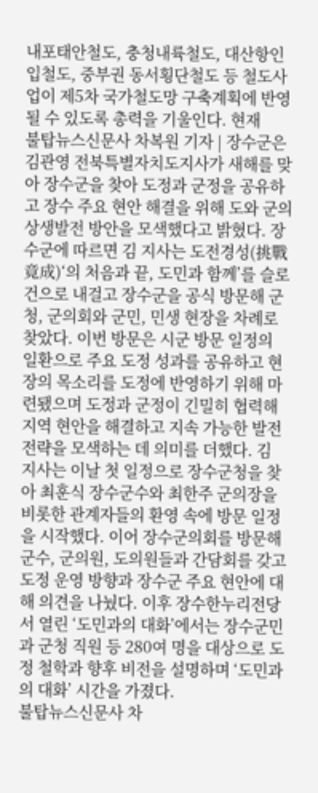내포태안철도, 충청내륙철도, 대산항인입철도, 중부권 동서횡단철도 등 철도사업이 제5차 국가철도망 구축계획에 반영될 수 있도록 총력을 기울인다. 현재
불탑뉴스신문사 차복원 기자 | 장수군은 김관영 전북특별자치도지사가 새해를 맞아 장수군을 찾아 도정과 군정을 공유하고 장수 주요 현안 해결을 위해 도와 군의 상생발전 방안을 모색했다고 밝혔다. 장수군에 따르면 김 지사는 도전경성(挑戰竟成)‘의 처음과 끝, 도민과 함께’를 슬로건으로 내걸고 장수군을 공식 방문해 군청, 군의회와 군민, 민생 현장을 차례로 찾았다. 이번 방문은 시군 방문 일정의 일환으로 주요 도정 성과를 공유하고 현장의 목소리를 도정에 반영하기 위해 마련됐으며 도정과 군정이 긴밀히 협력해 지역 현안을 해결하고 지속 가능한 발전 전략을 모색하는 데 의미를 더했다. 김 지사는 이날 첫 일정으로 장수군청을 찾아 최훈식 장수군수와 최한주 군의장을 비롯한 관계자들의 환영 속에 방문 일정을 시작했다. 이어 장수군의회를 방문해 군수, 군의원, 도의원들과 간담회를 갖고 도정 운영 방향과 장수군 주요 현안에 대해 의견을 나눴다. 이후 장수한누리전당서 열린 ‘도민과의 대화’에서는 장수군민과 군청 직원 등 280여 명을 대상으로 도정 철학과 향후 비전을 설명하며 ‘도민과의 대화’ 시간을 가졌다.
불탑뉴스신문사 차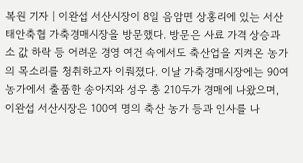복원 기자 | 이완섭 서산시장이 8일 음암면 상홍리에 있는 서산태안축협 가축경매시장을 방문했다. 방문은 사료 가격 상승과 소 값 하락 등 어려운 경영 여건 속에서도 축산업을 지켜온 농가의 목소리를 청취하고자 이뤄졌다. 이날 가축경매시장에는 90여 농가에서 출품한 송아지와 성우 총 210두가 경매에 나왔으며, 이완섭 서산시장은 100여 명의 축산 농가 등과 인사를 나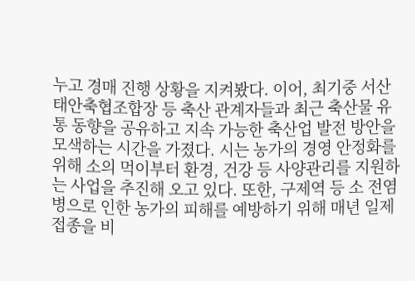누고 경매 진행 상황을 지켜봤다. 이어, 최기중 서산태안축협조합장 등 축산 관계자들과 최근 축산물 유통 동향을 공유하고 지속 가능한 축산업 발전 방안을 모색하는 시간을 가졌다. 시는 농가의 경영 안정화를 위해 소의 먹이부터 환경, 건강 등 사양관리를 지원하는 사업을 추진해 오고 있다. 또한, 구제역 등 소 전염병으로 인한 농가의 피해를 예방하기 위해 매년 일제 접종을 비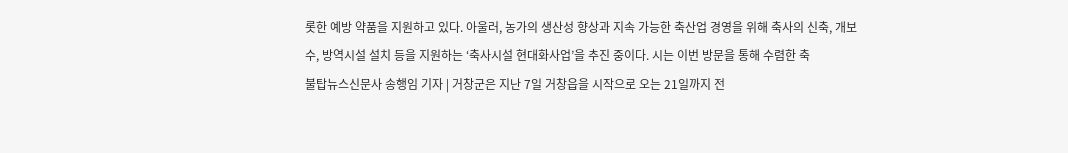롯한 예방 약품을 지원하고 있다. 아울러, 농가의 생산성 향상과 지속 가능한 축산업 경영을 위해 축사의 신축, 개보수, 방역시설 설치 등을 지원하는 ‘축사시설 현대화사업’을 추진 중이다. 시는 이번 방문을 통해 수렴한 축
불탑뉴스신문사 송행임 기자 | 거창군은 지난 7일 거창읍을 시작으로 오는 21일까지 전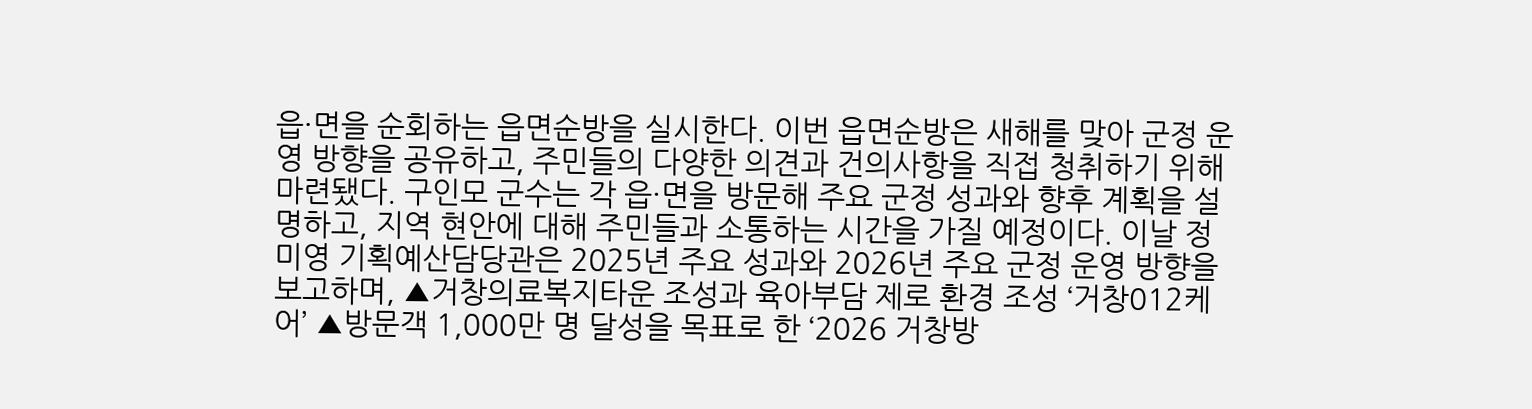읍·면을 순회하는 읍면순방을 실시한다. 이번 읍면순방은 새해를 맞아 군정 운영 방향을 공유하고, 주민들의 다양한 의견과 건의사항을 직접 청취하기 위해 마련됐다. 구인모 군수는 각 읍·면을 방문해 주요 군정 성과와 향후 계획을 설명하고, 지역 현안에 대해 주민들과 소통하는 시간을 가질 예정이다. 이날 정미영 기획예산담당관은 2025년 주요 성과와 2026년 주요 군정 운영 방향을 보고하며, ▲거창의료복지타운 조성과 육아부담 제로 환경 조성 ‘거창012케어’ ▲방문객 1,000만 명 달성을 목표로 한 ‘2026 거창방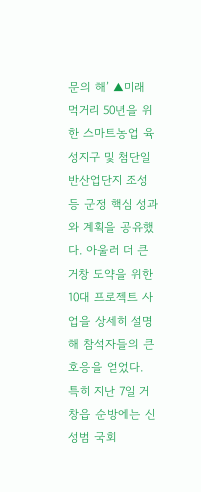문의 해’ ▲미래 먹거리 50년을 위한 스마트농업 육성지구 및 첨단일반산업단지 조성 등 군정 핵심 성과와 계획을 공유했다. 아울러 더 큰 거창 도약을 위한 10대 프로젝트 사업을 상세히 설명해 참석자들의 큰 호응을 얻었다. 특히 지난 7일 거창읍 순방에는 신성범 국회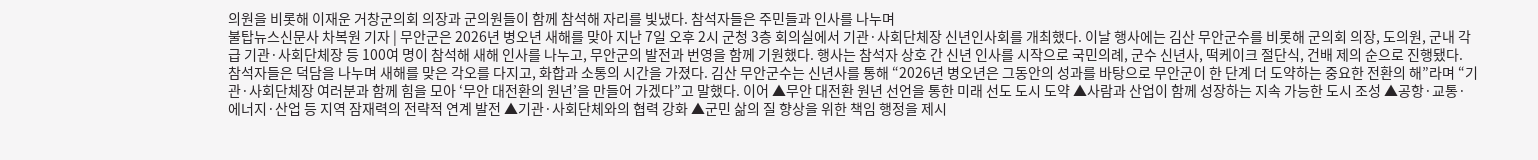의원을 비롯해 이재운 거창군의회 의장과 군의원들이 함께 참석해 자리를 빛냈다. 참석자들은 주민들과 인사를 나누며
불탑뉴스신문사 차복원 기자 | 무안군은 2026년 병오년 새해를 맞아 지난 7일 오후 2시 군청 3층 회의실에서 기관·사회단체장 신년인사회를 개최했다. 이날 행사에는 김산 무안군수를 비롯해 군의회 의장, 도의원, 군내 각급 기관·사회단체장 등 100여 명이 참석해 새해 인사를 나누고, 무안군의 발전과 번영을 함께 기원했다. 행사는 참석자 상호 간 신년 인사를 시작으로 국민의례, 군수 신년사, 떡케이크 절단식, 건배 제의 순으로 진행됐다. 참석자들은 덕담을 나누며 새해를 맞은 각오를 다지고, 화합과 소통의 시간을 가졌다. 김산 무안군수는 신년사를 통해 “2026년 병오년은 그동안의 성과를 바탕으로 무안군이 한 단계 더 도약하는 중요한 전환의 해”라며 “기관·사회단체장 여러분과 함께 힘을 모아 ‘무안 대전환의 원년’을 만들어 가겠다”고 말했다. 이어 ▲무안 대전환 원년 선언을 통한 미래 선도 도시 도약 ▲사람과 산업이 함께 성장하는 지속 가능한 도시 조성 ▲공항·교통·에너지·산업 등 지역 잠재력의 전략적 연계 발전 ▲기관·사회단체와의 협력 강화 ▲군민 삶의 질 향상을 위한 책임 행정을 제시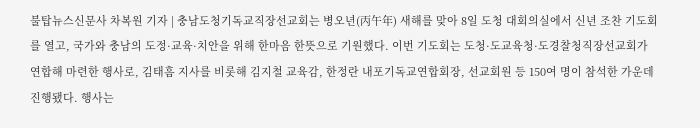불탑뉴스신문사 차복원 기자 | 충남도청기독교직장선교회는 병오년(丙午年) 새해를 맞아 8일 도청 대회의실에서 신년 조찬 기도회를 열고, 국가와 충남의 도정·교육·치안을 위해 한마음 한뜻으로 기원했다. 이번 기도회는 도청·도교육청·도경찰청직장선교회가 연합해 마련한 행사로, 김태흠 지사를 비롯해 김지철 교육감, 한정란 내포기독교연합회장, 선교회원 등 150여 명이 참석한 가운데 진행됐다. 행사는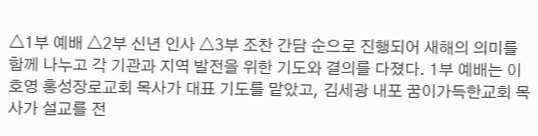△1부 예배 △2부 신년 인사 △3부 조찬 간담 순으로 진행되어 새해의 의미를 함께 나누고 각 기관과 지역 발전을 위한 기도와 결의를 다졌다. 1부 예배는 이호영 홍성장로교회 목사가 대표 기도를 맡았고, 김세광 내포 꿈이가득한교회 목사가 설교를 전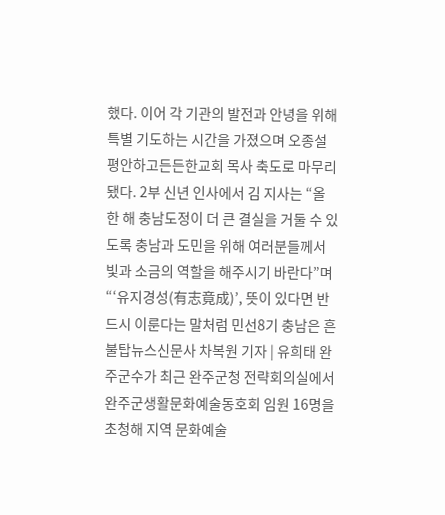했다. 이어 각 기관의 발전과 안녕을 위해 특별 기도하는 시간을 가졌으며 오종설 평안하고든든한교회 목사 축도로 마무리됐다. 2부 신년 인사에서 김 지사는 “올 한 해 충남도정이 더 큰 결실을 거둘 수 있도록 충남과 도민을 위해 여러분들께서 빛과 소금의 역할을 해주시기 바란다”며 “‘유지경성(有志竟成)’, 뜻이 있다면 반드시 이룬다는 말처럼 민선8기 충남은 흔
불탑뉴스신문사 차복원 기자 | 유희태 완주군수가 최근 완주군청 전략회의실에서 완주군생활문화예술동호회 임원 16명을 초청해 지역 문화예술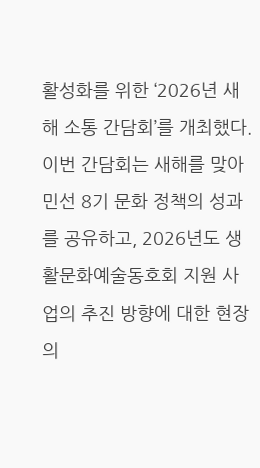활성화를 위한 ‘2026년 새해 소통 간담회’를 개최했다. 이번 간담회는 새해를 맞아 민선 8기 문화 정책의 성과를 공유하고, 2026년도 생활문화예술동호회 지원 사업의 추진 방향에 대한 현장의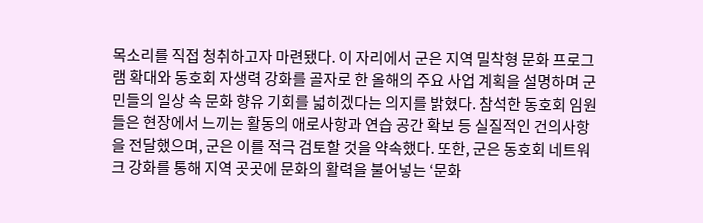목소리를 직접 청취하고자 마련됐다. 이 자리에서 군은 지역 밀착형 문화 프로그램 확대와 동호회 자생력 강화를 골자로 한 올해의 주요 사업 계획을 설명하며 군민들의 일상 속 문화 향유 기회를 넓히겠다는 의지를 밝혔다. 참석한 동호회 임원들은 현장에서 느끼는 활동의 애로사항과 연습 공간 확보 등 실질적인 건의사항을 전달했으며, 군은 이를 적극 검토할 것을 약속했다. 또한, 군은 동호회 네트워크 강화를 통해 지역 곳곳에 문화의 활력을 불어넣는 ‘문화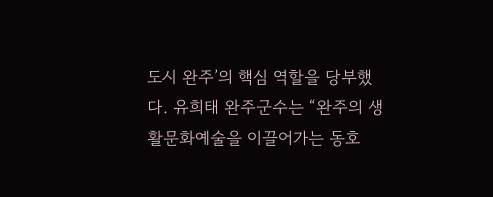도시 완주’의 핵심 역할을 당부했다. 유희태 완주군수는 “완주의 생활문화예술을 이끌어가는 동호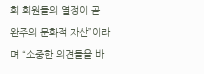회 회원들의 열정이 곧 완주의 문화적 자산”이라며 “소중한 의견들을 바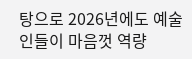탕으로 2026년에도 예술인들이 마음껏 역량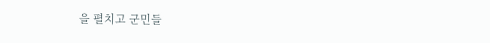을 펼치고 군민들